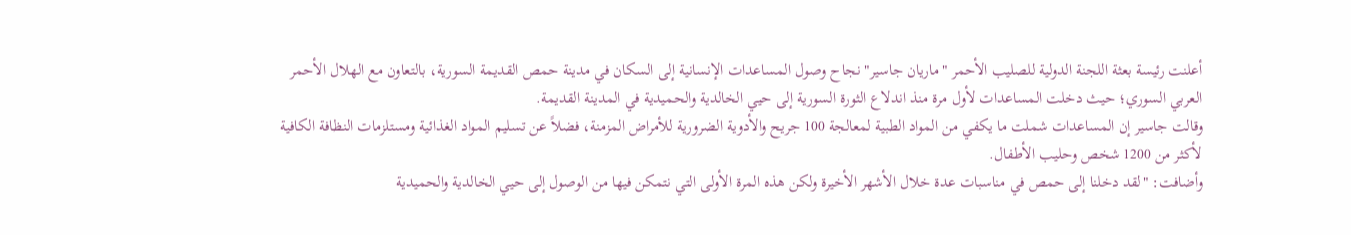أعلنت رئيسة بعثة اللجنة الدولية للصليب الأحمر "ماريان جاسير" نجاح وصول المساعدات الإنسانية إلى السكان في مدينة حمص القديمة السورية، بالتعاون مع الهلال الأحمر العربي السوري؛ حيث دخلت المساعدات لأول مرة منذ اندلاع الثورة السورية إلى حيي الخالدية والحميدية في المدينة القديمة.
وقالت جاسير إن المساعدات شملت ما يكفي من المواد الطبية لمعالجة 100 جريح والأدوية الضرورية للأمراض المزمنة، فضلاً عن تسليم المواد الغذائية ومستلزمات النظافة الكافية لأكثر من 1200 شخص وحليب الأطفال.
وأضافت: "لقد دخلنا إلى حمص في مناسبات عدة خلال الأشهر الأخيرة ولكن هذه المرة الأولى التي نتمكن فيها من الوصول إلى حيي الخالدية والحميدية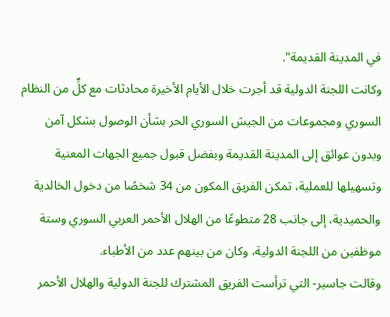في المدينة القديمة".
وكانت اللجنة الدولية قد أجرت خلال الأيام الأخيرة محادثات مع كلٍّ من النظام السوري ومجموعات من الجيش السوري الحر بشأن الوصول بشكل آمن وبدون عوائق إلى المدينة القديمة وبفضل قبول جميع الجهات المعنية وتسهيلها للعملية، تمكن الفريق المكون من 34 شخصًا من دخول الخالدية والحميدية، إلى جانب 28 متطوعًا من الهلال الأحمر العربي السوري وستة موظفين من اللجنة الدولية، وكان من بينهم عدد من الأطباء.
وقالت جاسير- التي ترأست الفريق المشترك للجنة الدولية والهلال الأحمر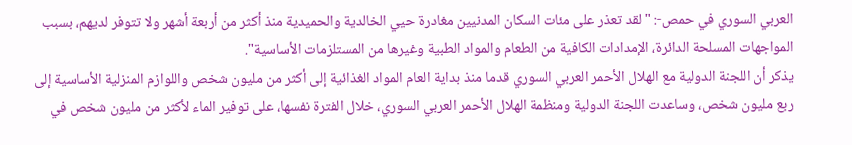العربي السوري في حمص-: "لقد تعذر على مئات السكان المدنيين مغادرة حيي الخالدية والحميدية منذ أكثر من أربعة أشهر ولا تتوفر لديهم، بسبب المواجهات المسلحة الدائرة، الإمدادات الكافية من الطعام والمواد الطبية وغيرها من المستلزمات الأساسية".
يذكر أن اللجنة الدولية مع الهلال الأحمر العربي السوري قدما منذ بداية العام المواد الغذائية إلى أكثر من مليون شخص واللوازم المنزلية الأساسية إلى ربع مليون شخص، وساعدت اللجنة الدولية ومنظمة الهلال الأحمر العربي السوري، خلال الفترة نفسها، على توفير الماء لأكثر من مليون شخص في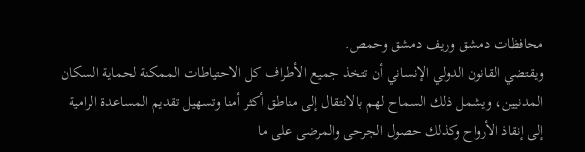محافظات دمشق وريف دمشق وحمص.
ويقتضي القانون الدولي الإنساني أن تتخذ جميع الأطراف كل الاحتياطات الممكنة لحماية السكان المدنيين، ويشمل ذلك السماح لهم بالانتقال إلى مناطق أكثر أمنا وتسهيل تقديم المساعدة الرامية إلى إنقاذ الأرواح وكذلك حصول الجرحى والمرضى على ما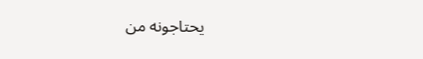يحتاجونه من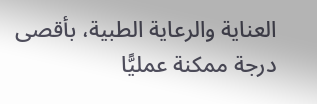العناية والرعاية الطبية، بأقصى درجة ممكنة عمليًّا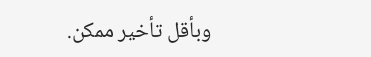وبأقل تأخير ممكن.